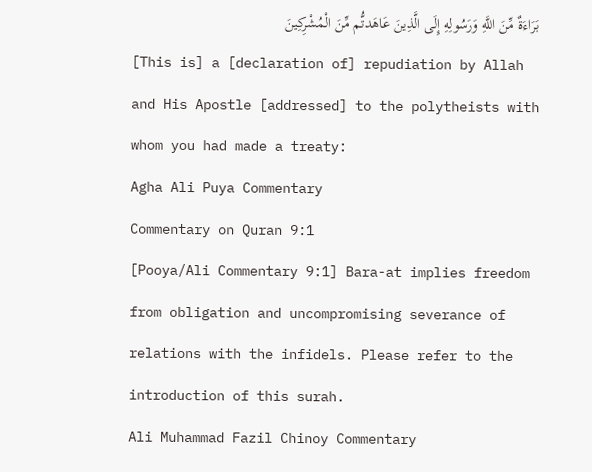بَرَاءَةٌ مِّنَ اللَّهِ وَرَسُولِهِ إِلَى الَّذِينَ عَاهَدتُّم مِّنَ الْمُشْرِكِينَ
[This is] a [declaration of] repudiation by Allah and His Apostle [addressed] to the polytheists with whom you had made a treaty:
Agha Ali Puya Commentary
Commentary on Quran 9:1
[Pooya/Ali Commentary 9:1] Bara-at implies freedom from obligation and uncompromising severance of relations with the infidels. Please refer to the introduction of this surah.
Ali Muhammad Fazil Chinoy Commentary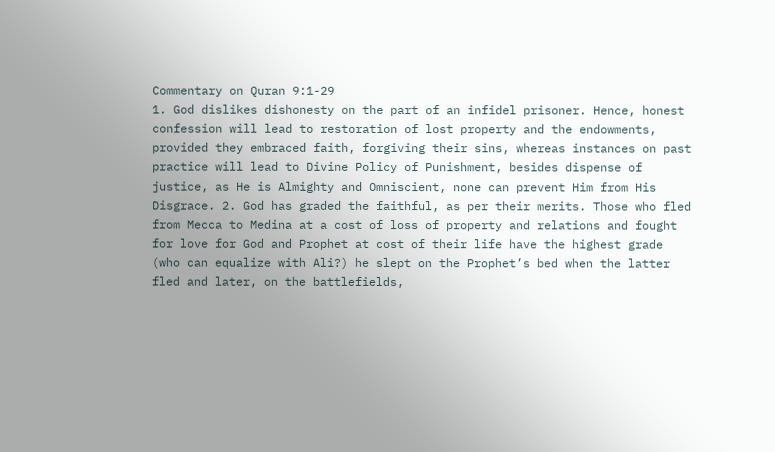Commentary on Quran 9:1-29
1. God dislikes dishonesty on the part of an infidel prisoner. Hence, honest confession will lead to restoration of lost property and the endowments, provided they embraced faith, forgiving their sins, whereas instances on past practice will lead to Divine Policy of Punishment, besides dispense of justice, as He is Almighty and Omniscient, none can prevent Him from His Disgrace. 2. God has graded the faithful, as per their merits. Those who fled from Mecca to Medina at a cost of loss of property and relations and fought for love for God and Prophet at cost of their life have the highest grade (who can equalize with Ali?) he slept on the Prophet’s bed when the latter fled and later, on the battlefields,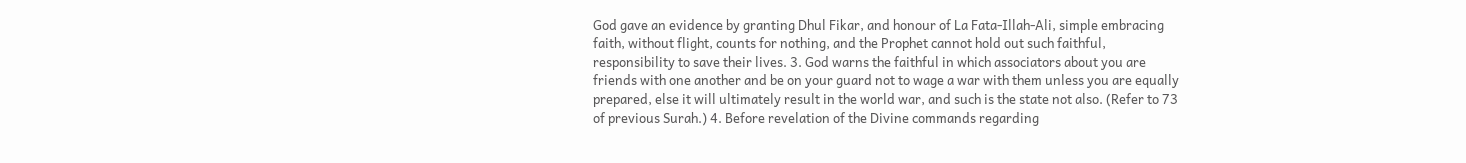God gave an evidence by granting Dhul Fikar, and honour of La Fata-Illah-Ali, simple embracing faith, without flight, counts for nothing, and the Prophet cannot hold out such faithful, responsibility to save their lives. 3. God warns the faithful in which associators about you are friends with one another and be on your guard not to wage a war with them unless you are equally prepared, else it will ultimately result in the world war, and such is the state not also. (Refer to 73 of previous Surah.) 4. Before revelation of the Divine commands regarding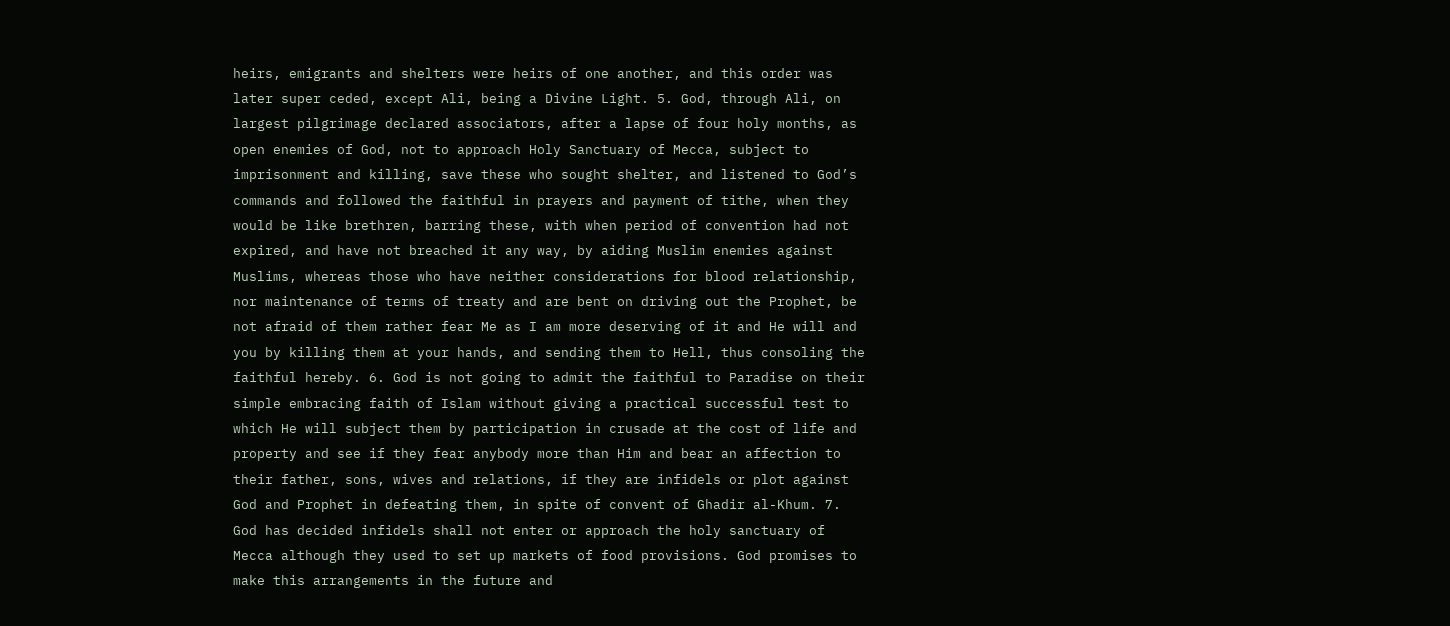heirs, emigrants and shelters were heirs of one another, and this order was later super ceded, except Ali, being a Divine Light. 5. God, through Ali, on largest pilgrimage declared associators, after a lapse of four holy months, as open enemies of God, not to approach Holy Sanctuary of Mecca, subject to imprisonment and killing, save these who sought shelter, and listened to God’s commands and followed the faithful in prayers and payment of tithe, when they would be like brethren, barring these, with when period of convention had not expired, and have not breached it any way, by aiding Muslim enemies against Muslims, whereas those who have neither considerations for blood relationship, nor maintenance of terms of treaty and are bent on driving out the Prophet, be not afraid of them rather fear Me as I am more deserving of it and He will and you by killing them at your hands, and sending them to Hell, thus consoling the faithful hereby. 6. God is not going to admit the faithful to Paradise on their simple embracing faith of Islam without giving a practical successful test to which He will subject them by participation in crusade at the cost of life and property and see if they fear anybody more than Him and bear an affection to their father, sons, wives and relations, if they are infidels or plot against God and Prophet in defeating them, in spite of convent of Ghadir al-Khum. 7. God has decided infidels shall not enter or approach the holy sanctuary of Mecca although they used to set up markets of food provisions. God promises to make this arrangements in the future and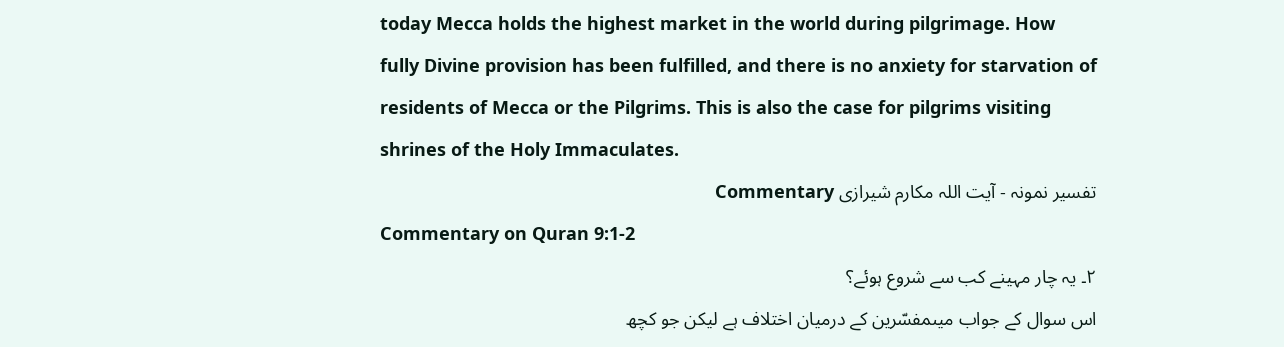today Mecca holds the highest market in the world during pilgrimage. How fully Divine provision has been fulfilled, and there is no anxiety for starvation of residents of Mecca or the Pilgrims. This is also the case for pilgrims visiting shrines of the Holy Immaculates.
تفسیر نمونہ - آیت اللہ مکارم شیرازی Commentary
Commentary on Quran 9:1-2
۲۔ یہ چار مہینے کب سے شروع ہوئے؟
اس سوال کے جواب میںمفسّرین کے درمیان اختلاف ہے لیکن جو کچھ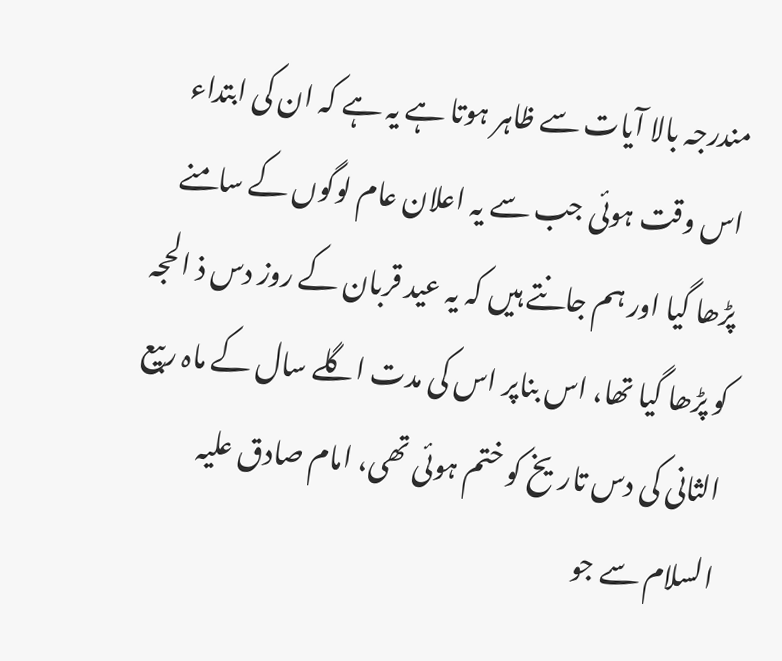مندرجہ بالا آیات سے ظاہر ہوتا ہے یہ ہے کہ ان کی ابتداء اس وقت ہوئی جب سے یہ اعلان عام لوگوں کے سامنے پڑھا گیا اور ہم جانتے ہیں کہ یہ عید قربان کے روز دس ذ الحجہ کو پڑھا گیا تھا، اس بناپر اس کی مدت اگلے سال کے ماہ ربیع الثانی کی دس تاریخ کو ختم ہوئی تھی، امام صادق علیہ السلام سے جو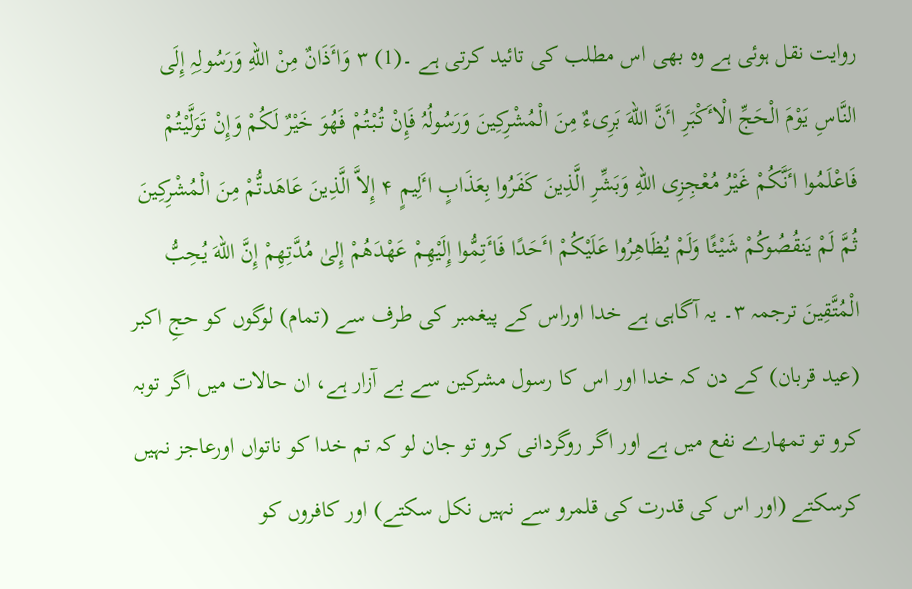روایت نقل ہوئی ہے وہ بھی اس مطلب کی تائید کرتی ہے ۔(1) ۳ وَاٴَذَانٌ مِنْ اللهِ وَرَسُولِہِ إِلَی النَّاسِ یَوْمَ الْحَجِّ الْاٴَکْبَرِ اٴَنَّ اللهَ بَرِیءٌ مِنَ الْمُشْرِکِینَ وَرَسُولُہُ فَإِنْ تُبْتُمْ فَھُوَ خَیْرٌ لَکُمْ وَإِنْ تَوَلَّیْتُمْ فَاعْلَمُوا اٴَنَّکُمْ غَیْرُ مُعْجِزِی اللهِ وَبَشِّرِ الَّذِینَ کَفَرُوا بِعَذَابٍ اٴَلِیمٍ ۴ إِلاَّ الَّذِینَ عَاھَدتُّمْ مِنَ الْمُشْرِکِینَ ثُمَّ لَمْ یَنقُصُوکُمْ شَیْئًا وَلَمْ یُظَاھِرُوا عَلَیْکُمْ اٴَحَدًا فَاٴَتِمُّوا إِلَیْھِمْ عَھْدَھُمْ إِلیٰ مُدَّتِھِمْ إِنَّ اللهَ یُحِبُّ الْمُتَّقِینَ ترجمہ ۳۔ یہ آگاہی ہے خدا اوراس کے پیغمبر کی طرف سے (تمام) لوگوں کو حجِ اکبر (عید قربان) کے دن کہ خدا اور اس کا رسول مشرکین سے بے آزار ہے، ان حالات میں اگر توبہ کرو تو تمھارے نفع میں ہے اور اگر روگردانی کرو تو جان لو کہ تم خدا کو ناتواں اورعاجز نہیں کرسکتے (اور اس کی قدرت کی قلمرو سے نہیں نکل سکتے) اور کافروں کو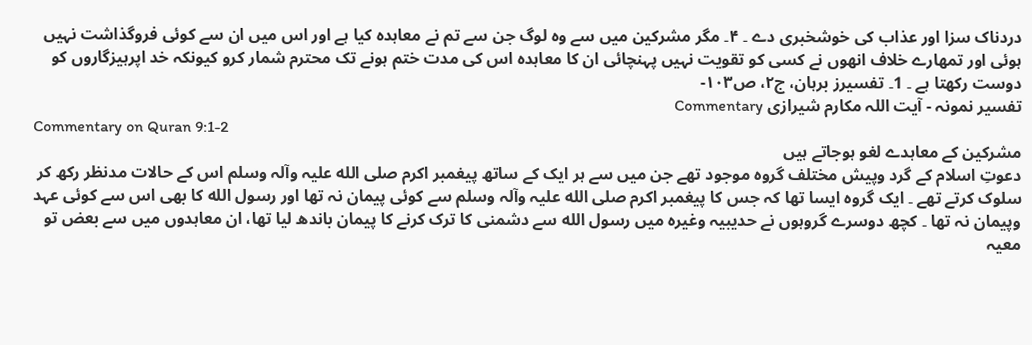دردناک سزا اور عذاب کی خوشخبری دے ۔ ۴۔ مگر مشرکین میں سے وہ لوگ جن سے تم نے معاہدہ کیا ہے اور اس میں ان سے کوئی فروگذاشت نہیں ہوئی اور تمھارے خلاف انھوں نے کسی کو تقویت نہیں پہنچائی ان کا معاہدہ اس کی مدت ختم ہونے تک محترم شمار کرو کیونکہ خد اپرہیزگاروں کو دوست رکھتا ہے ۔ 1۔ تفسیرز برہان، ج۲، ص۱۰۳-
تفسیر نمونہ - آیت اللہ مکارم شیرازی Commentary
Commentary on Quran 9:1-2
مشرکین کے معاہدے لغو ہوجاتے ہیں
دعوتِ اسلام کے گرد وپیش مختلف گروہ موجود تھے جن میں سے ہر ایک کے ساتھ پیغمبر اکرم صلی الله علیہ وآلہ وسلم اس کے حالات مدنظر رکھ کر سلوک کرتے تھے ۔ ایک گروہ ایسا تھا کہ جس کا پیغمبر اکرم صلی الله علیہ وآلہ وسلم سے کوئی پیمان نہ تھا اور رسول الله کا بھی اس سے کوئی عہد وپیمان نہ تھا ۔ کچھ دوسرے گروہوں نے حدیبیہ وغیرہ میں رسول الله سے دشمنی کا ترک کرنے کا پیمان باندھ لیا تھا، ان معاہدوں میں سے بعض تو معیہ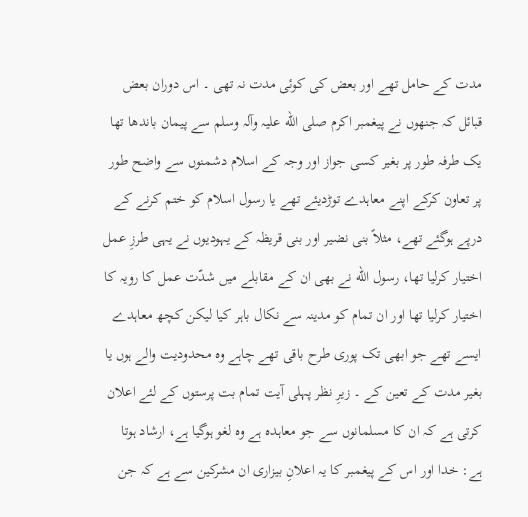مدت کے حامل تھے اور بعض کی کوئی مدت نہ تھی ۔ اس دوران بعض قبائل کہ جنھوں نے پیغمبر اکرم صلی الله علیہ وآلہ وسلم سے پیمان باندھا تھا یک طرفہ طور پر بغیر کسی جواز اور وجہ کے اسلام دشمنوں سے واضح طور پر تعاون کرکے اپنے معاہدے توڑدیئے تھے یا رسول اسلام کو ختم کرنے کے درپے ہوگئے تھے، مثلاً بنی نضیر اور بنی قریظہ کے یہودیوں نے یہی طرزِ عمل اختیار کرلیا تھا، رسول الله نے بھی ان کے مقابلے میں شدّت عمل کا رویہ کا اختیار کرلیا تھا اور ان تمام کو مدینہ سے نکال باہر کیا لیکن کچھ معاہدے ایسے تھے جو ابھی تک پوری طرح باقی تھے چاہے وہ محدودیت والے ہوں یا بغیر مدت کے تعین کے ۔ زیرِ نظر پہلی آیت تمام بت پرستوں کے لئے اعلان کرتی ہے کہ ان کا مسلمانوں سے جو معاہدہ ہے وہ لغو ہوگیا ہے، ارشاد ہوتا ہے: خدا اور اس کے پیغمبر کا یہ اعلانِ بیزاری ان مشرکین سے ہے کہ جن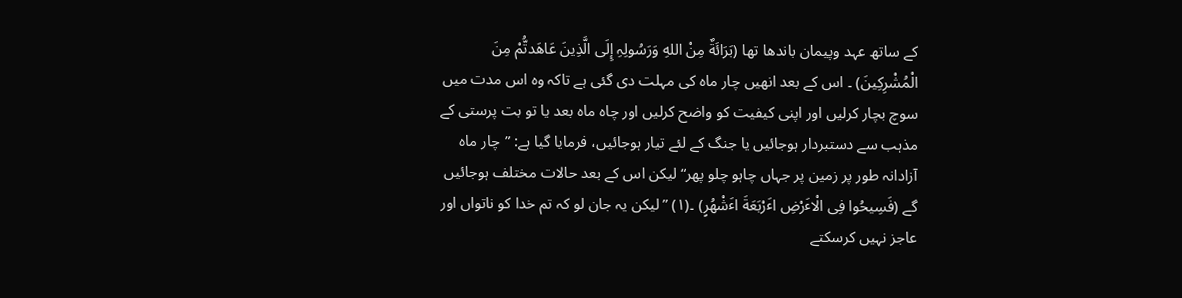کے ساتھ عہد وپیمان باندھا تھا (بَرَائَةٌ مِنْ اللهِ وَرَسُولِہِ إِلَی الَّذِینَ عَاھَدتُّمْ مِنَ الْمُشْرِکِینَ) ۔ اس کے بعد انھیں چار ماہ کی مہلت دی گئی ہے تاکہ وہ اس مدت میں سوچ بچار کرلیں اور اپنی کیفیت کو واضح کرلیں اور چاہ ماہ بعد یا تو بت پرستی کے مذہب سے دستبردار ہوجائیں یا جنگ کے لئے تیار ہوجائیں، فرمایا گیا ہے: ”چار ماہ آزادانہ طور پر زمین پر جہاں چاہو چلو پھر“ لیکن اس کے بعد حالات مختلف ہوجائیں گے (فَسِیحُوا فِی الْاٴَرْضِ اٴَرْبَعَةَ اٴَشْھُرٍ) ۔(۱) ”لیکن یہ جان لو کہ تم خدا کو ناتواں اور عاجز نہیں کرسکتے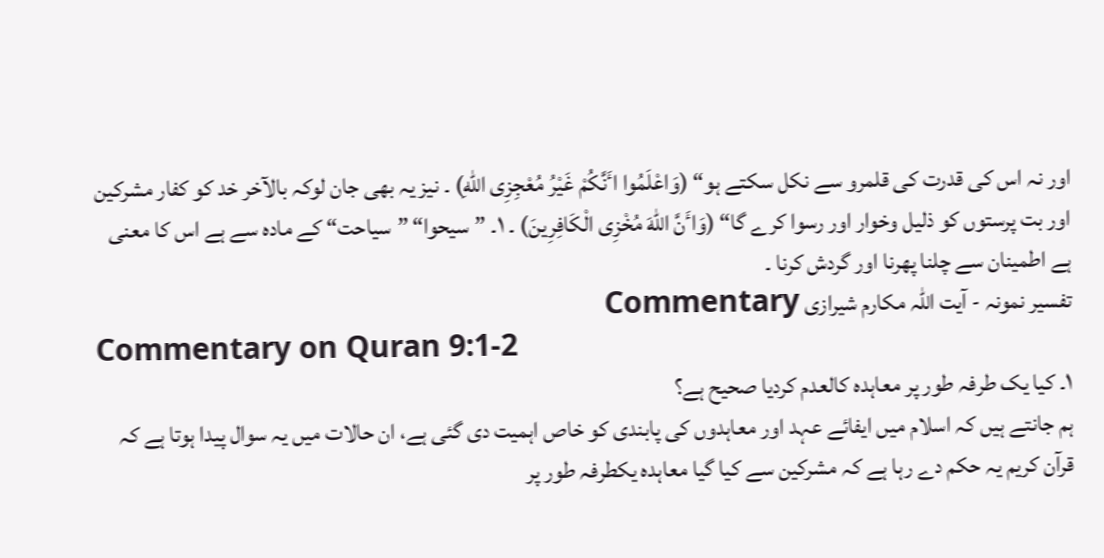اور نہ اس کی قدرت کی قلمرو سے نکل سکتے ہو“ (وَاعْلَمُوا اٴَنَّکُمْ غَیْرُ مُعْجِزِی اللهِ) ۔ نیز یہ بھی جان لوکہ بالآخر خد کو کفار مشرکین اور بت پرستوں کو ذلیل وخوار اور رسوا کرے گا“ (وَاٴَنَّ اللهَ مُخْزِی الْکَافِرِینَ) ۔ ۱۔ ”سیحوا“ ”سیاحت“ کے مادہ سے ہے اس کا معنی ہے اطمینان سے چلنا پھرنا اور گردش کرنا ۔
تفسیر نمونہ - آیت اللہ مکارم شیرازی Commentary
Commentary on Quran 9:1-2
۱۔ کیا یک طرفہ طور پر معاہدہ کالعدم کردیا صحیح ہے؟
ہم جانتے ہیں کہ اسلام میں ایفائے عہد اور معاہدوں کی پابندی کو خاص اہمیت دی گئی ہے، ان حالات میں یہ سوال پیدا ہوتا ہے کہ قرآن کریم یہ حکم دے رہا ہے کہ مشرکین سے کیا گیا معاہدہ یکطرفہ طور پر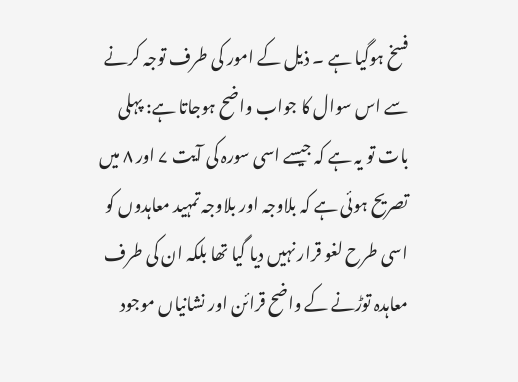فسخ ہوگیا ہے ۔ ذیل کے امور کی طرف توجہ کرنے سے اس سوال کا جواب واضح ہوجاتا ہے: پہلی بات تو یہ ہے کہ جیسے اسی سورہ کی آیت ۷ اور ۸ میں تصریح ہوئی ہے کہ بلاوجہ اور بلاوجہ تمہید معاہدوں کو اسی طرح لغو قرار نہیں دیا گیا تھا بلکہ ان کی طرف معاہدہ توڑنے کے واضح قرائن اور نشانیاں موجود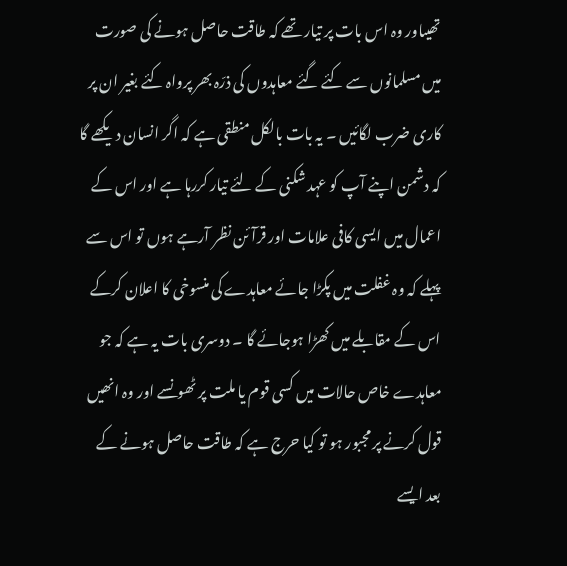تھیںاور وہ اس بات پر تیار تھے کہ طاقت حاصل ہونے کی صورت میں مسلمانوں سے کئے گئے معاہدوں کی ذرّہ بھر پرواہ کئے بغیر ان پر کاری ضرب لگائیں ۔ یہ بات بالکل منطقی ہے کہ اگر انسان دیکھے گا کہ دشمن اپنے آپ کو عہد شکنی کے لئے تیار کررہا ہے اور اس کے اعمال میں ایسی کافی علامات اور قرآئن نظر آرہے ہوں تو اس سے پہلے کہ وہ غفلت میں پکڑا جائے معاہدے کی منسوخی کا اعلان کرکے اس کے مقابلے میں کھڑا ہوجائے گا ۔ دوسری بات یہ ہے کہ جو معاہدے خاص حالات میں کسی قوم یا ملت پر ٹھونسے اور وہ انھیں قول کرنے پر مجبور ہو تو کیا حرج ہے کہ طاقت حاصل ہونے کے بعد ایسے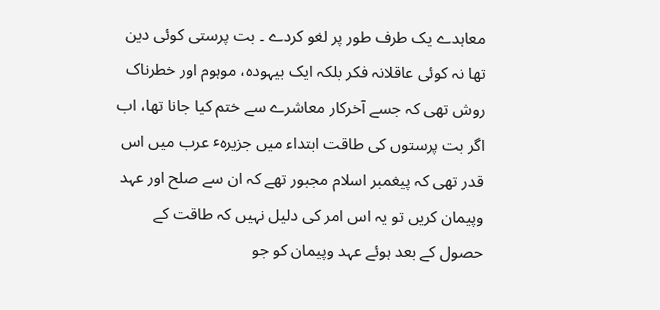معاہدے یک طرف طور پر لغو کردے ۔ بت پرستی کوئی دین تھا نہ کوئی عاقلانہ فکر بلکہ ایک بیہودہ، موہوم اور خطرناک روش تھی کہ جسے آخرکار معاشرے سے ختم کیا جانا تھا، اب اگر بت پرستوں کی طاقت ابتداء میں جزیرہٴ عرب میں اس قدر تھی کہ پیغمبر اسلام مجبور تھے کہ ان سے صلح اور عہد وپیمان کریں تو یہ اس امر کی دلیل نہیں کہ طاقت کے حصول کے بعد ہوئے عہد وپیمان کو جو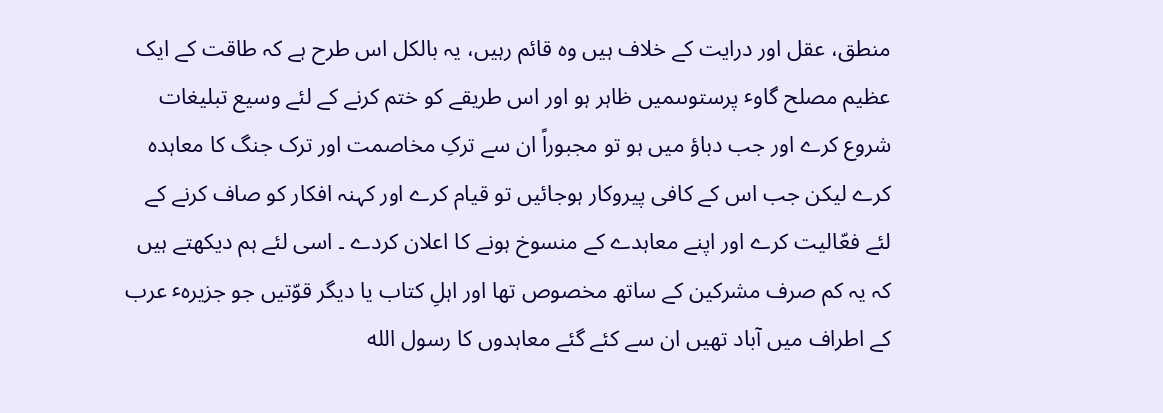منطق، عقل اور درایت کے خلاف ہیں وہ قائم رہیں، یہ بالکل اس طرح ہے کہ طاقت کے ایک عظیم مصلح گاوٴ پرستوںںمیں ظاہر ہو اور اس طریقے کو ختم کرنے کے لئے وسیع تبلیغات شروع کرے اور جب دباؤ میں ہو تو مجبوراً ان سے ترکِ مخاصمت اور ترک جنگ کا معاہدہ کرے لیکن جب اس کے کافی پیروکار ہوجائیں تو قیام کرے اور کہنہ افکار کو صاف کرنے کے لئے فعّالیت کرے اور اپنے معاہدے کے منسوخ ہونے کا اعلان کردے ۔ اسی لئے ہم دیکھتے ہیں کہ یہ کم صرف مشرکین کے ساتھ مخصوص تھا اور اہلِ کتاب یا دیگر قوّتیں جو جزیرہٴ عرب کے اطراف میں آباد تھیں ان سے کئے گئے معاہدوں کا رسول الله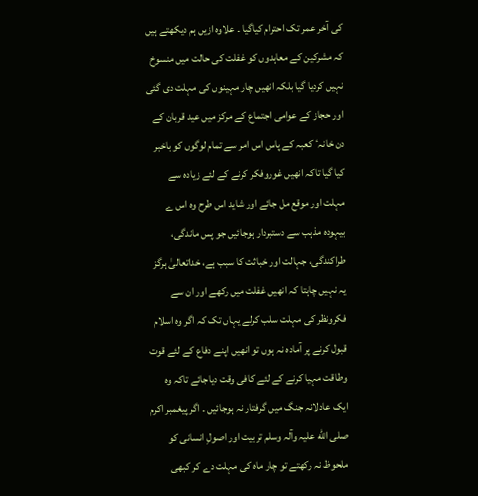کی آخر عمر تک احترام کیاگیا ۔ علاوہ ازیں ہم دیکھتے ہیں کہ مشرکین کے معاہدوں کو غفلت کی حالت میں منسوخ نہیں کردیا گیا بلکہ انھیں چار مہینوں کی مہلت دی گئی اور حجاز کے عوامی اجتماع کے مرکز میں عید قربان کے دن خانہٴ کعبہ کے پاس اس امر سے تمام لوگوں کو باخبر کیا گیا تاکہ انھیں غوروفکر کرنے کے لئے زیادہ سے مہلت اور موقع مل جائے اور شاید اس طرح وہ اس ے بیہودہ مذہب سے دستبردار ہوجائیں جو پس ماندگی، طراکندگی، جہالت اور خباثت کا سبب ہے، خداتعالیٰ ہرگز یہ نہیں چاہتا کہ انھیں غفلت میں رکھے اور ان سے فکرونظر کی مہلت سلب کرلے یہاں تک کہ اگر وہ اسلام قبول کرنے پر آمادہ نہ ہوں تو انھیں اپنے دفاع کے لئے قوت وطاقت مہیا کرنے کے لئے کافی وقت دیاجائے تاکہ وہ ایک عادلانہ جنگ میں گرفتار نہ ہوجائیں ۔ اگر پیغمبر اکرم صلی الله علیہ وآلہ وسلم تربیت اور اصولِ انسانی کو ملحوظ نہ رکھتے تو چار ماہ کی مہلت دے کر کبھی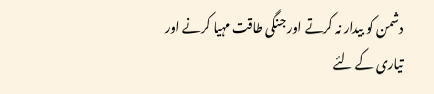دشمن کو بیدار نہ کرتے اور جنگی طاقت مہیا کرنے اور تیاری کے لئے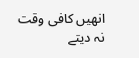انھیں کافی وقت نہ دیتے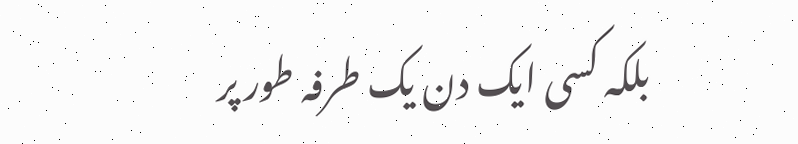بلکہ کسی ایک دن یک طرفہ طور پر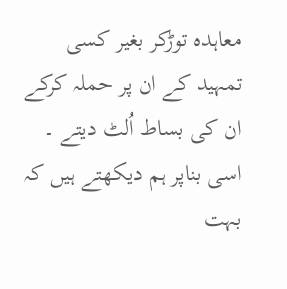معاہدہ توڑکر بغیر کسی تمہید کے ان پر حملہ کرکے ان کی بساط اُلٹ دیتے ۔ اسی بناپر ہم دیکھتے ہیں کہ بہت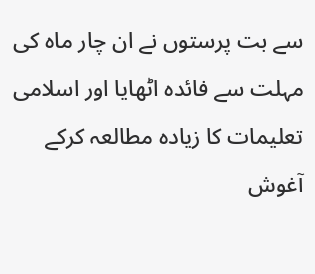سے بت پرستوں نے ان چار ماہ کی مہلت سے فائدہ اٹھایا اور اسلامی تعلیمات کا زیادہ مطالعہ کرکے آغوش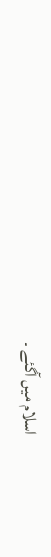اسلام میں آگئے ۔